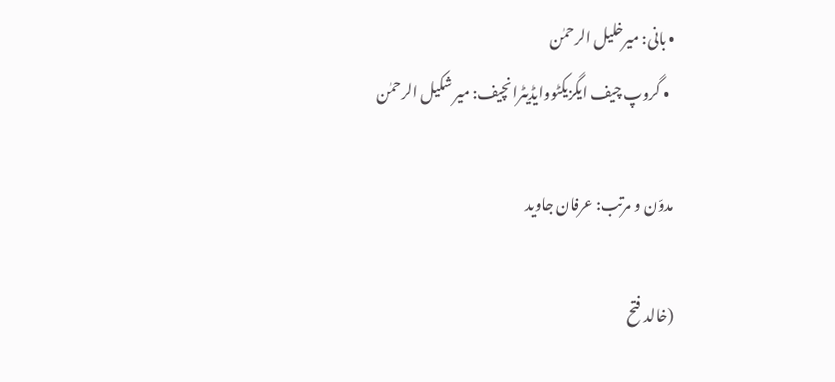• بانی: میرخلیل الرحمٰن
  • گروپ چیف ایگزیکٹووایڈیٹرانچیف: میر شکیل الرحمٰن

مدوّن و مرتب: عرفان جاوید

(خالد فتح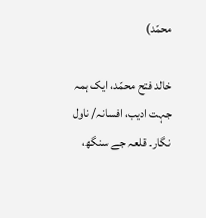محمّد)

خالد فتح محمّد، ایک ہمہ جہت ادیب، افسانہ/ ناول نگار۔ قلعہ جے سنگھ،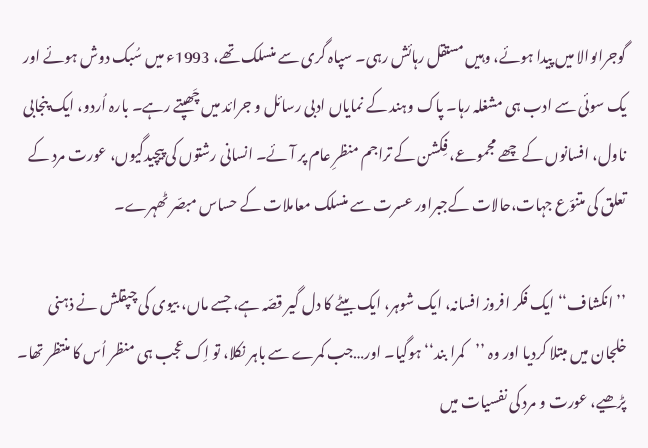گوجراںوالا میں پیدا ہوئے، وہیں مستقل رہائش رہی۔ سپاہ گری سے منسلک تھے، 1993ء میں سُبک دوش ہوئے اور یک سوئی سے ادب ہی مشغلہ رہا۔ پاک وہند کے نمایاں ادبی رسائل و جرائد میں چَھپتے رہے۔ بارہ اُردو، ایک پنجابی ناول، افسانوں کے چھے مجموعے، فِکشن کے تراجم منظرِ عام پر آئے۔ انسانی رشتوں کی پیچیدگیوں، عورت مرد کے تعلق کی متنوّع جہات،حالات کےجبراور عسرت سے منسلک معاملات کے حساس مبصّر ٹھہرے۔

’’انکشاف‘‘ ایک فکر افروز افسانہ، ایک شوہر، ایک بیٹے کا دل گیر قصّہ ہے، جسے ماں، بیوی کی چپقلش نے ذہنی خلجان میں مبتلا کردیا اور وہ ’’کمرا بند‘‘ ہوگیا۔ اور…جب کمرے سے باہر نکلا، تو اِک عجب ہی منظر اُس کا منتظر تھا۔ پڑھیے، عورت و مرد کی نفسیات میں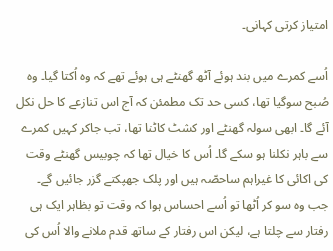امتیاز کرتی کہانی۔

اُسے کمرے میں بند ہوئے آٹھ گھنٹے ہی ہوئے تھے کہ وہ اُکتا گیا۔ وہ صُبح سوگیا تھا، کسی حد تک مطمئن کہ آج اس تنازعے کا حل نکل آئے گا۔ ابھی سولہ گھنٹے اور کشٹ کاٹنا تھا، تب جاکر کہیں کمرے سے باہر نکلنا ہو سکے گا۔ اُس کا خیال تھا کہ چوبیس گھنٹے وقت کی اکائی کا غیراہم ساحصّہ ہیں اور پلک جھپکتے گزر جائیں گے۔ جب وہ سو کر اُٹھا تو اُسے احساس ہوا کہ وقت تو بظاہر ایک ہی رفتار سے چلتا ہے، لیکن اس رفتار کے ساتھ قدم ملانے والا اُس کی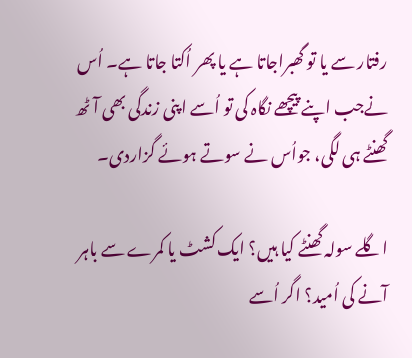رفتار سے یا تو گھبراجاتا ہے یا پھر اُکتا جاتا ہے۔ اُس نےجب اپنے پیچھے نگاہ کی تو اُسے اپنی زندگی بھی آٹھ گھنٹے ہی لگی، جواُس نے سوتے ہوئے گزاردی۔

اگلے سولہ گھنٹے کیا ہیں؟ ایک کشٹ یا کمرے سے باہر آنے کی اُمید؟ اگر اُسے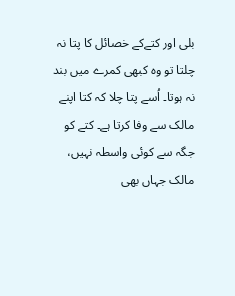بلی اور کتےکے خصائل کا پتا نہ چلتا تو وہ کبھی کمرے میں بند نہ ہوتا۔ اُسے پتا چلا کہ کتا اپنے مالک سے وفا کرتا ہے۔ کتے کو جگہ سے کوئی واسطہ نہیں، مالک جہاں بھی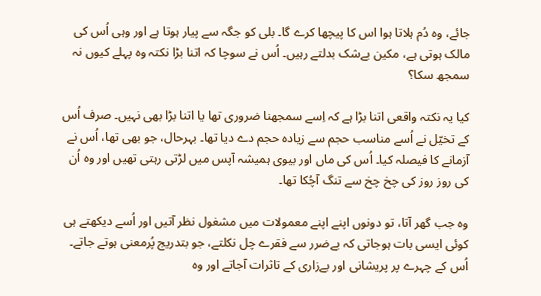جائے، وہ دُم ہلاتا ہوا اس کا پیچھا کرے گا۔ بلی کو جگہ سے پیار ہوتا ہے اور وہی اُس کی مالک ہوتی ہے، مکین بےشک بدلتے رہیں۔ اُس نے سوچا کہ اتنا بڑا نکتہ وہ پہلے کیوں نہ سمجھ سکا؟

کیا یہ نکتہ واقعی اتنا بڑا ہے کہ اِسے سمجھنا ضروری تھا یا اتنا بڑا بھی نہیں۔ صرف اُس کے تخیّل نے اُسے مناسب حجم سے زیادہ حجم دے دیا تھا۔ بہرحال، جو بھی تھا، اُس نے آزمانے کا فیصلہ کیا۔ اُس کی ماں اور بیوی ہمیشہ آپس میں لڑتی رہتی تھیں اور وہ اُن کی روز روز کی چخ چخ سے تنگ آچُکا تھا۔

وہ جب گھر آتا، تو دونوں اپنے اپنے معمولات میں مشغول نظر آتیں اور اُسے دیکھتے ہی کوئی ایسی بات ہوجاتی کہ بےضرر سے فقرے چل نکلتے، جو بتدریج پُرمعنی ہوتے جاتے۔ اُس کے چہرے پر پریشانی اور بےزاری کے تاثرات آجاتے اور وہ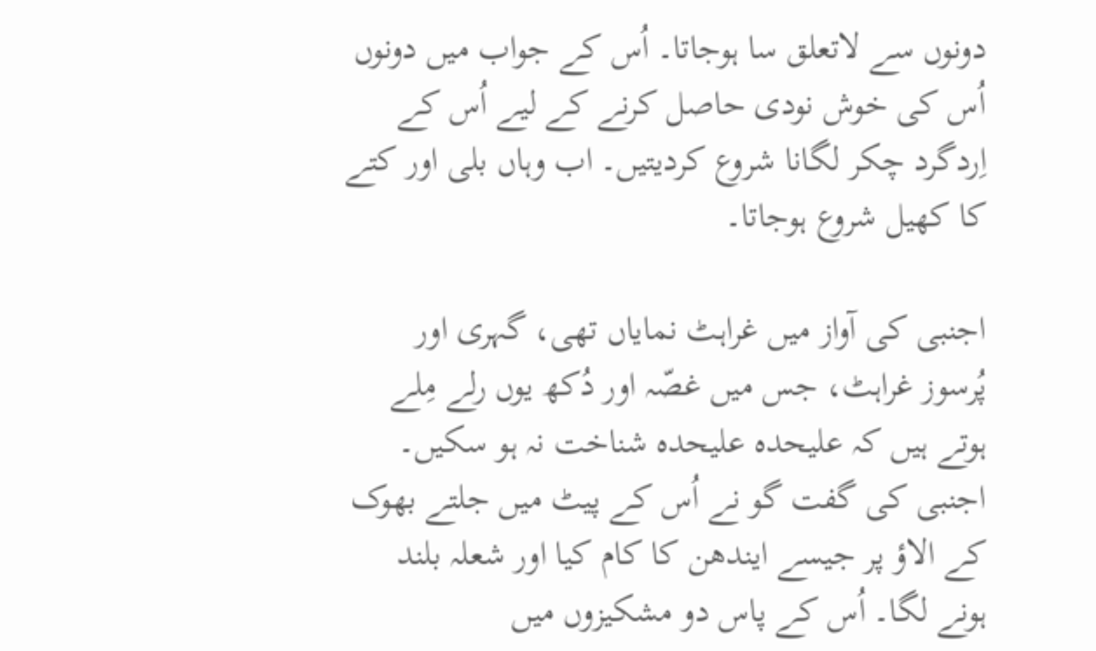دونوں سے لاتعلق سا ہوجاتا۔ اُس کے جواب میں دونوں اُس کی خوش نودی حاصل کرنے کے لیے اُس کے اِردگرد چکر لگانا شروع کردیتیں۔ اب وہاں بلی اور کتے کا کھیل شروع ہوجاتا۔

اجنبی کی آواز میں غراہٹ نمایاں تھی، گہری اور پُرسوز غراہٹ، جس میں غصّہ اور دُکھ یوں رلے مِلے ہوتے ہیں کہ علیحدہ علیحدہ شناخت نہ ہو سکیں۔ اجنبی کی گفت گو نے اُس کے پیٹ میں جلتے بھوک کے الاؤ پر جیسے ایندھن کا کام کیا اور شعلہ بلند ہونے لگا۔ اُس کے پاس دو مشکیزوں میں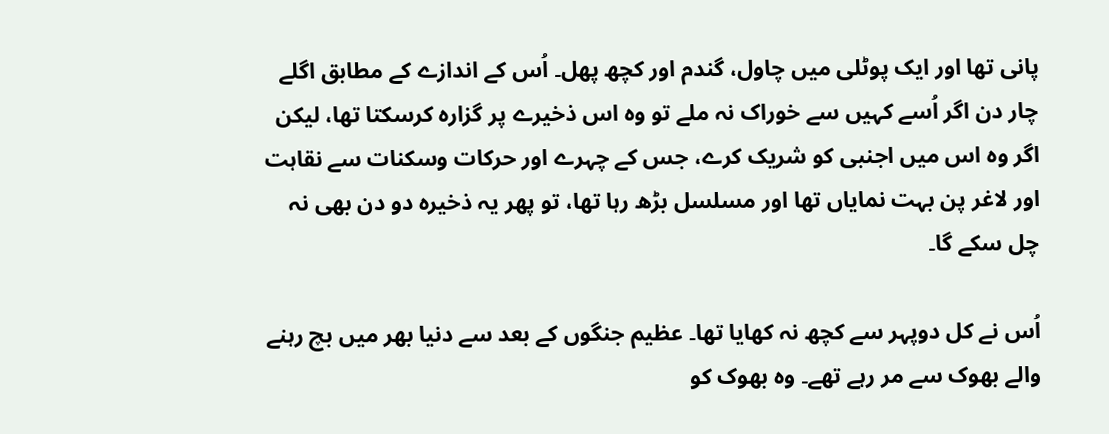پانی تھا اور ایک پوٹلی میں چاول، گندم اور کچھ پھل۔ اُس کے اندازے کے مطابق اگلے چار دن اگر اُسے کہیں سے خوراک نہ ملے تو وہ اس ذخیرے پر گزارہ کرسکتا تھا، لیکن اگر وہ اس میں اجنبی کو شریک کرے، جس کے چہرے اور حرکات وسکنات سے نقاہت اور لاغر پن بہت نمایاں تھا اور مسلسل بڑھ رہا تھا، تو پھر یہ ذخیرہ دو دن بھی نہ چل سکے گا۔

اُس نے کل دوپہر سے کچھ نہ کھایا تھا۔ عظیم جنگوں کے بعد سے دنیا بھر میں بچ رہنے والے بھوک سے مر رہے تھے۔ وہ بھوک کو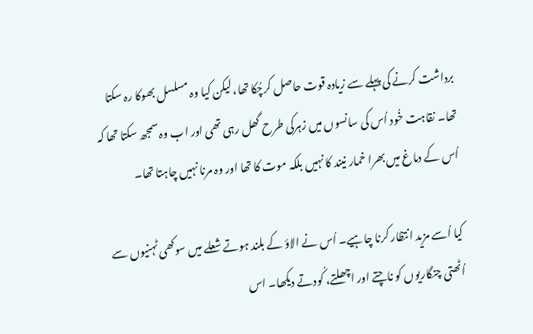برداشت کرنے کی پہلے سے زیادہ قوت حاصل کرچُکا تھا، لیکن کیا وہ مسلسل بھوکا رہ سکتا تھا۔ نقاہت خُود اُس کی سانسوں میں زہرکی طرح گھل رہی تھی اور اب وہ سمجھ سکتا تھا کہ اُس کے دماغ میں بھرا خمار نیند کا نہیں بلکہ موت کا تھا اور وہ مرنا نہیں چاہتا تھا۔

کیا اُسے مزید انتظار کرنا چاہیے۔ اُس نے الاؤ کے بلند ہوتے شعلے میں سوکھی ٹہنیوں سے اُٹھتی چنگاریوں کو ناچتے اور اچھلتے، کُودتے دیکھا۔ اس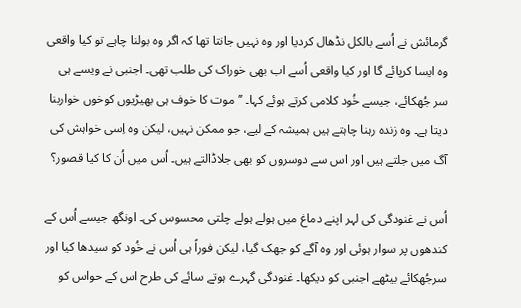گرمائش نے اُسے بالکل نڈھال کردیا اور وہ نہیں جانتا تھا کہ اگر وہ بولنا چاہے تو کیا واقعی وہ ایسا کرپائے گا اور کیا واقعی اُسے اب بھی خوراک کی طلب تھی۔ اجنبی نے ویسے ہی سر جُھکائے، جیسے خُود کلامی کرتے ہوئے کہا۔ ’’موت کا خوف ہی بھیڑیوں کوخوں خواربنا دیتا ہے۔ وہ زندہ رہنا چاہتے ہیں ہمیشہ کے لیے، جو ممکن نہیں، لیکن وہ اِسی خواہش کی آگ میں جلتے ہیں اور اس سے دوسروں کو بھی جلاڈالتے ہیں۔ اُس میں اُن کا کیا قصور؟

اُس نے غنودگی کی لہر اپنے دماغ میں ہولے ہولے چلتی محسوس کی۔ اونگھ جیسے اُس کے کندھوں پر سوار ہوئی اور وہ آگے کو جھک گیا، لیکن فوراً ہی اُس نے خُود کو سیدھا کیا اور سرجُھکائے بیٹھے اجنبی کو دیکھا۔ غنودگی گہرے ہوتے سائے کی طرح اس کے حواس کو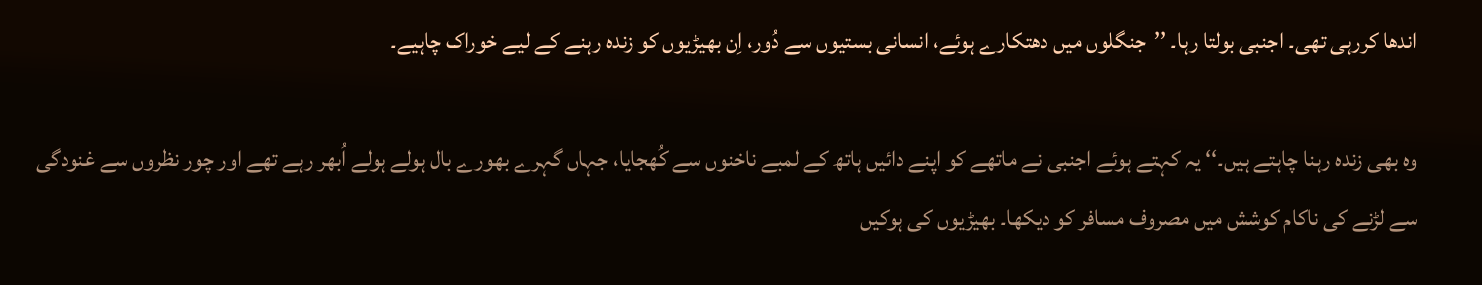اندھا کررہی تھی۔ اجنبی بولتا رہا۔ ’’جنگلوں میں دھتکارے ہوئے، انسانی بستیوں سے دُور، اِن بھیڑیوں کو زندہ رہنے کے لیے خوراک چاہیے۔

وہ بھی زندہ رہنا چاہتے ہیں۔‘‘ یہ کہتے ہوئے اجنبی نے ماتھے کو اپنے دائیں ہاتھ کے لمبے ناخنوں سے کُھجایا، جہاں گہرے بھورے بال ہولے ہولے اُبھر رہے تھے اور چور نظروں سے غنودگی سے لڑنے کی ناکام کوشش میں مصروف مسافر کو دیکھا۔ بھیڑیوں کی ہوکیں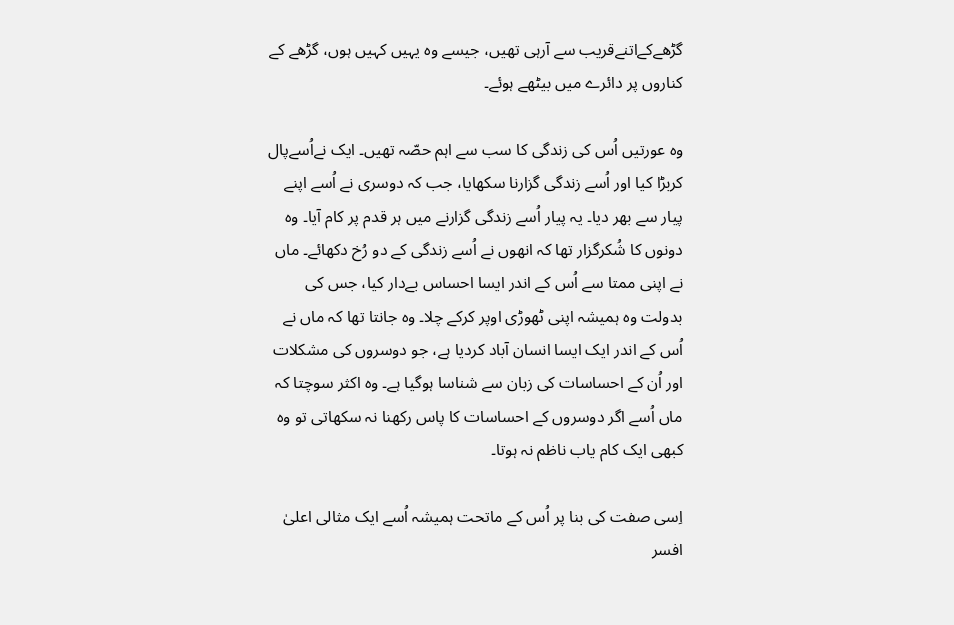گڑھےکےاتنےقریب سے آرہی تھیں، جیسے وہ یہیں کہیں ہوں، گڑھے کے کناروں پر دائرے میں بیٹھے ہوئے۔

وہ عورتیں اُس کی زندگی کا سب سے اہم حصّہ تھیں۔ ایک نےاُسےپال کربڑا کیا اور اُسے زندگی گزارنا سکھایا، جب کہ دوسری نے اُسے اپنے پیار سے بھر دیا۔ یہ پیار اُسے زندگی گزارنے میں ہر قدم پر کام آیا۔ وہ دونوں کا شُکرگزار تھا کہ انھوں نے اُسے زندگی کے دو رُخ دکھائے۔ ماں نے اپنی ممتا سے اُس کے اندر ایسا احساس بےدار کیا، جس کی بدولت وہ ہمیشہ اپنی ٹھوڑی اوپر کرکے چلا۔ وہ جانتا تھا کہ ماں نے اُس کے اندر ایک ایسا انسان آباد کردیا ہے، جو دوسروں کی مشکلات اور اُن کے احساسات کی زبان سے شناسا ہوگیا ہے۔ وہ اکثر سوچتا کہ ماں اُسے اگر دوسروں کے احساسات کا پاس رکھنا نہ سکھاتی تو وہ کبھی ایک کام یاب ناظم نہ ہوتا۔

اِسی صفت کی بنا پر اُس کے ماتحت ہمیشہ اُسے ایک مثالی اعلیٰ افسر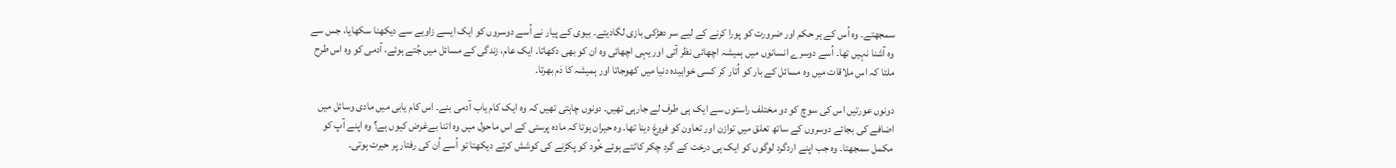سمجھتے۔ وہ اُس کے ہر حکم اور ضرورت کو پورا کرنے کے لیے سر دھڑکی بازی لگادیتے۔ بیوی کے پیار نے اُسے دوسروں کو ایک ایسے زاویے سے دیکھنا سکھایا، جس سے وہ آشنا نہیں تھا۔ اُسے دوسرے انسانوں میں ہمیشہ اچھائی نظر آتی اور یہی اچھائی وہ ان کو بھی دکھاتا۔ ایک عام، زندگی کے مسائل میں جُتے ہوئے، آدمی کو وہ اس طرح ملتا کہ اس ملاقات میں وہ مسائل کے بار کو اُتار کر کسی خوابیدہ دنیا میں کھوجاتا اور ہمیشہ کا دَم بھرتا۔

دونوں عورتیں اس کی سوچ کو دو مختلف راستوں سے ایک ہی طرف لے جارہی تھیں۔ دونوں چاہتی تھیں کہ وہ ایک کام یاب آدمی بنے۔ اس کام یابی میں مادی وسائل میں اضافے کی بجائے دوسروں کے ساتھ تعلق میں توازن اور تعاون کو فروغ دینا تھا۔ وہ حیران ہوتا کہ مادہ پرستی کے اس ماحول میں وہ اتنا بےغرض کیوں ہے؟ وہ اپنے آپ کو مکمل سمجھتا۔ وہ جب اپنے اردگرد لوگوں کو ایک ہی درخت کے گرد چکر کاٹتے ہوئے خُود کو پکڑنے کی کوشش کرتے دیکھتا تو اُسے اُن کی رفتار پر حیرت ہوتی۔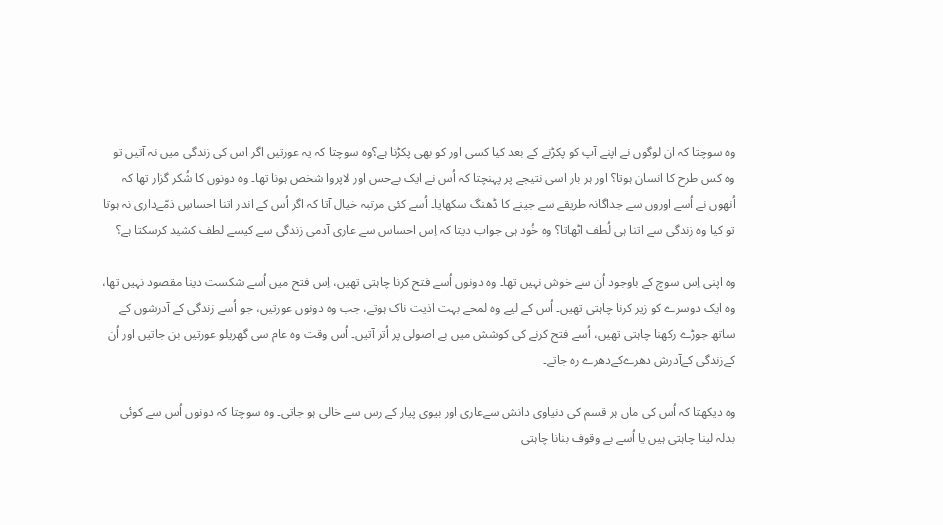وہ سوچتا کہ ان لوگوں نے اپنے آپ کو پکڑنے کے بعد کیا کسی اور کو بھی پکڑنا ہے؟وہ سوچتا کہ یہ عورتیں اگر اس کی زندگی میں نہ آتیں تو وہ کس طرح کا انسان ہوتا؟ اور ہر بار اسی نتیجے پر پہنچتا کہ اُس نے ایک بےحس اور لاپروا شخص ہونا تھا۔ وہ دونوں کا شُکر گزار تھا کہ اُنھوں نے اُسے اوروں سے جداگانہ طریقے سے جینے کا ڈھنگ سکھایا۔ اُسے کئی مرتبہ خیال آتا کہ اگر اُس کے اندر اتنا احساسِ ذمّےداری نہ ہوتا تو کیا وہ زندگی سے اتنا ہی لُطف اٹھاتا؟ وہ خُود ہی جواب دیتا کہ اِس احساس سے عاری آدمی زندگی سے کیسے لطف کشید کرسکتا ہے؟

وہ اپنی اِس سوچ کے باوجود اُن سے خوش نہیں تھا۔ وہ دونوں اُسے فتح کرنا چاہتی تھیں، اِس فتح میں اُسے شکست دینا مقصود نہیں تھا، وہ ایک دوسرے کو زیر کرنا چاہتی تھیں۔ اُس کے لیے وہ لمحے بہت اذیت ناک ہوتے، جب وہ دونوں عورتیں، جو اُسے زندگی کے آدرشوں کے ساتھ جوڑے رکھنا چاہتی تھیں، اُسے فتح کرنے کی کوشش میں بے اصولی پر اُتر آتیں۔ اُس وقت وہ عام سی گھریلو عورتیں بن جاتیں اور اُن کےزندگی کےآدرش دھرےکےدھرے رہ جاتے۔

وہ دیکھتا کہ اُس کی ماں ہر قسم کی دنیاوی دانش سےعاری اور بیوی پیار کے رس سے خالی ہو جاتی۔ وہ سوچتا کہ دونوں اُس سے کوئی بدلہ لینا چاہتی ہیں یا اُسے بے وقوف بنانا چاہتی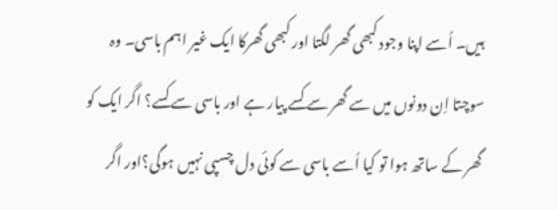ہیں۔ اُسے اپنا وجود کبھی گھر لگتا اور کبھی گھرکا ایک غیر اہم باسی۔ وہ سوچتا اِن دونوں میں سے گھر سے کسے پیار ہے اور باسی سے کسے؟ اگر ایک کو گھر کے ساتھ ہوا تو کیا اُسے باسی سے کوئی دل چسپی نہیں ہوگی؟اور اگر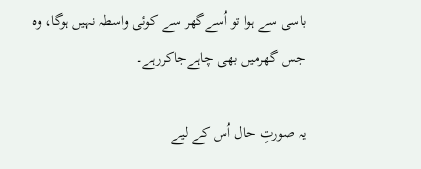باسی سے ہوا تو اُسےگھر سے کوئی واسطہ نہیں ہوگا، وہ جس گھرمیں بھی چاہےجاکررہے۔

یہ صورتِ حال اُس کے لیے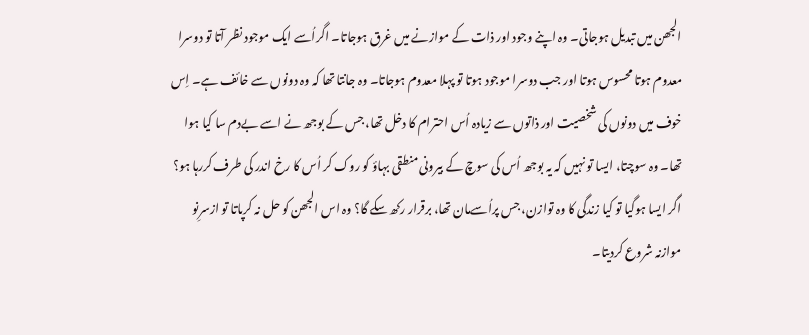الجھن میں تبدیل ہوجاتی۔ وہ اپنے وجود اور ذات کے موازنے میں غرق ہوجاتا۔ اگراُسے ایک موجود نظر آتا تو دوسرا معدوم ہوتا محسوس ہوتا اور جب دوسرا موجود ہوتا تو پہلا معدوم ہوجاتا۔ وہ جانتا تھا کہ وہ دونوں سے خائف ہے۔ اِس خوف میں دونوں کی شخصیت اور ذاتوں سے زیادہ اُس احترام کا دخل تھا، جس کے بوجھ نے اسے بےدم سا کیا ہوا تھا۔ وہ سوچتا، ایسا تو نہیں کہ یہ بوجھ اُس کی سوچ کے بیرونی منطقی بہاؤ کو روک کر اُس کا رخ اندر کی طرف کررہا ہو؟ اگر ایسا ہوگیا تو کیا زندگی کا وہ توازن، جس پراُسےمان تھا، برقرار رکھ سکے گا؟ وہ اس الجھن کو حل نہ کرپاتا تو ازسرِنو موازنہ شروع کردیتا۔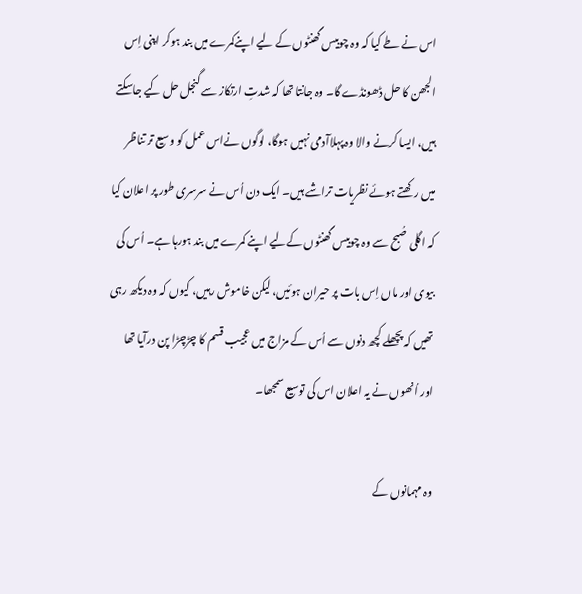اس نے طے کیا کہ وہ چوبیس گھنٹوں کے لیے اپنےکمرے میں بند ہوکر اپنی اِس الجھن کا حل ڈھونڈے گا۔ وہ جانتا تھا کہ شدتِ ارتکاز سے گنجل حل کیے جاسکتے ہیں، ایسا کرنے والا وہ پہلاآدمی نہیں ہوگا، لوگوں نےاس عمل کو وسیع تر تناظر میں رکھتے ہوئے نظریات تراشے ہیں۔ ایک دن اُس نے سرسری طور پر اعلان کیا کہ اگلی صُبح سے وہ چوبیس گھنٹوں کےلیے اپنے کمرے میں بند ہورہا ہے۔ اُس کی بیوی اور ماں اِس بات پر حیران ہوئیں، لیکن خاموش رہیں، کیوں کہ وہ دیکھ رہی تھیں کہ پچھلے کچھ دنوں سے اُس کے مزاج میں عجیب قسم کا چڑچڑا پن درآیا تھا اور اُنھوں نے یہ اعلان اس کی توسیع سمجھا۔

وہ مہمانوں کے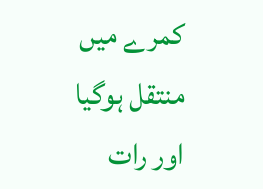کمرے میں منتقل ہوگیا اور رات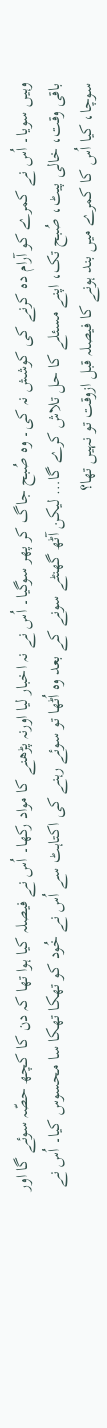وہیں سویا۔ اُس نے کمرے کو آرام دہ کرنے کی کوشش نہ کی۔ وہ صُبح جاگ کر پھر سوگیا۔ اُس نے نہ اخبار لیا اورنہ پڑھنے کا مواد رکھا۔ اُس نے فیصلہ کیا ہوا تھا کہ دن کا کچھ حصّہ سوئے گا اور باقی وقت، خالی پیٹ، صُبح تک، اپنے مسئلے کا حل تلاش کرے گا… لیکن آٹھ گھنٹے سونے کے بعد وہ اُٹھا تو سوئے رہنے کی اکتاہٹ سے اُس نے خُود کو تھکا تھکا سا محسوس کیا۔ اُس نے سوچا، کیا اُس کا کمرے میں بند ہونے کا فیصلہ قبل ازوقت تو نہیں تھا؟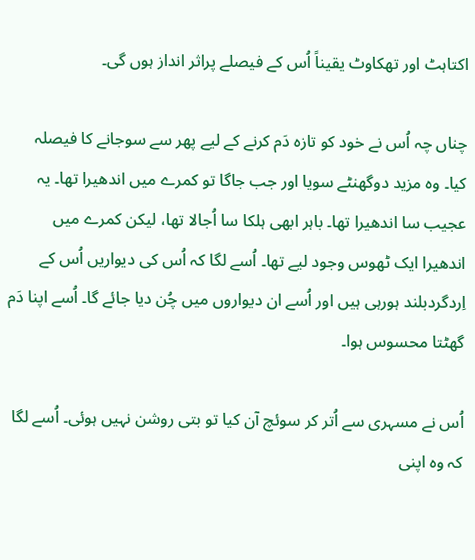اکتاہٹ اور تھکاوٹ یقیناً اُس کے فیصلے پراثر انداز ہوں گی۔

چناں چہ اُس نے خود کو تازہ دَم کرنے کے لیے پھر سے سوجانے کا فیصلہ کیا۔ وہ مزید دوگھنٹے سویا اور جب جاگا تو کمرے میں اندھیرا تھا۔ یہ عجیب سا اندھیرا تھا۔ باہر ابھی ہلکا سا اُجالا تھا، لیکن کمرے میں اندھیرا ایک ٹھوس وجود لیے تھا۔ اُسے لگا کہ اُس کی دیواریں اُس کے اِردگردبلند ہورہی ہیں اور اُسے ان دیواروں میں چُن دیا جائے گا۔ اُسے اپنا دَم گھٹتا محسوس ہوا۔

اُس نے مسہری سے اُتر کر سوئچ آن کیا تو بتی روشن نہیں ہوئی۔ اُسے لگا کہ وہ اپنی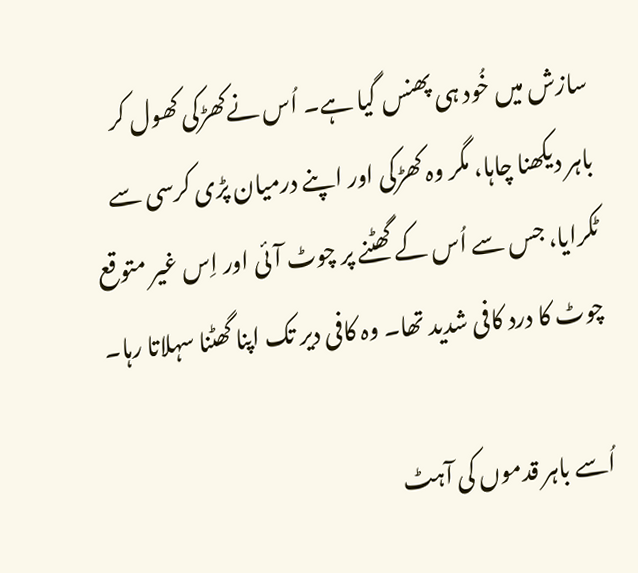سازش میں خُود ہی پھنس گیا ہے۔ اُس نےکھڑکی کھول کر باہر دیکھنا چاہا، مگر وہ کھڑکی اور اپنے درمیان پڑی کرسی سے ٹکرایا، جس سے اُس کے گھٹنے پر چوٹ آئی اور اِس غیر متوقع چوٹ کا درد کافی شدید تھا۔ وہ کافی دیر تک اپنا گھٹنا سہلاتا رہا۔

اُسے باہر قدموں کی آہٹ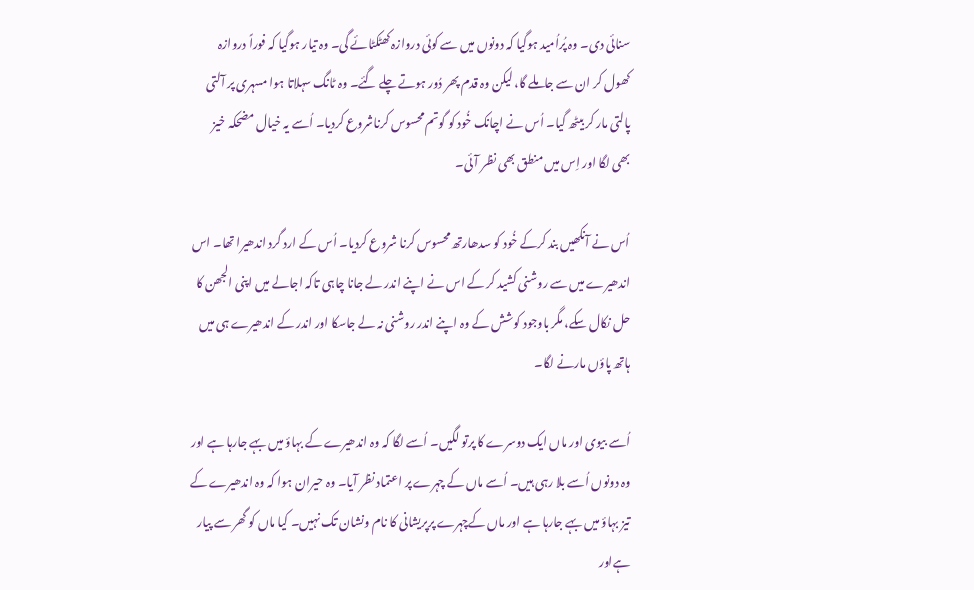سنائی دی۔ وہ پُراُمید ہوگیا کہ دونوں میں سے کوئی دروازہ کھٹکٹائے گی۔ وہ تیار ہوگیا کہ فوراً دروازہ کھول کر ان سے جاملے گا، لیکن وہ قدم پھر دُور ہوتے چلے گئے۔ وہ ٹانگ سہلاتا ہوا مسہری پر آلتی پالتی مار کر بیٹھ گیا۔ اُس نے اچانک خُود کو گوتم محسوس کرناشروع کردیا۔ اُسے یہ خیال مضحکہ خیز بھی لگا اور اِس میں منطق بھی نظر آئی۔

اُس نے آنکھیں بند کرکے خُود کو سدھارتھ محسوس کرنا شروع کردیا۔ اُس کے ارد گرد اندھیرا تھا۔ اس اندھیرے میں سے روشنی کشید کر کے اس نے اپنے اندر لے جانا چاہی تاکہ اجالے میں اپنی الجھن کا حل نکال سکے، مگر باوجود کوشش کے وہ اپنے اندر روشنی نہ لے جاسکا اور اندر کے اندھیرے ہی میں ہاتھ پاؤں مارنے لگا۔

اُسے بیوی اور ماں ایک دوسرے کا پرتو لگیں۔ اُسے لگا کہ وہ اندھیرے کے بہاؤ میں بہے جارہا ہے اور وہ دونوں اُسے بلا رہی ہیں۔ اُسے ماں کے چہرے پر اعتماد نظر آیا۔ وہ حیران ہوا کہ وہ اندھیرے کے تیز بہاؤ میں بہے جارہا ہے اور ماں کےچہرے پرپریشانی کا نام ونشان تک نہیں۔ کیا ماں کو گھر سے پیار ہےاور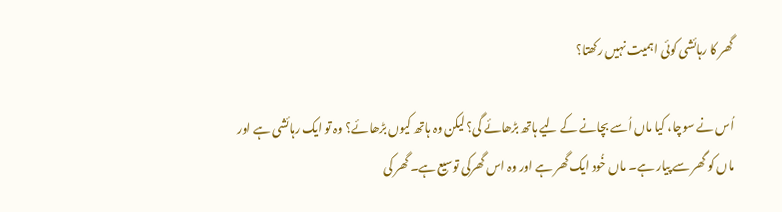گھر کا رہائشی کوئی اہمیت نہیں رکھتا؟

اُس نے سوچا، کیا ماں اُسے بچانے کے لیے ہاتھ بڑھائے گی؟ لیکن وہ ہاتھ کیوں بڑھائے؟ وہ تو ایک رہائشی ہے اور ماں کو گھر سے پیار ہے۔ ماں خُود ایک گھر ہے اور وہ اس گھرکی توسیع ہے۔ گھر کی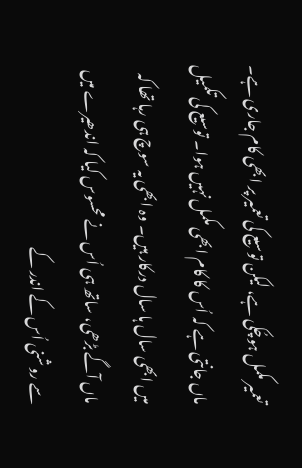تعمیر مکمل ہوچُکی ہے، لیکن توسیع کی تعمیر پر ابھی کام جاری ہے۔ ماں جانتی ہے کہ اُس کا کام ابھی مکمل نہیں ہوا۔ توسیع کی تکمیل میں ابھی سال ہا سال درکار ہیں۔ وہ ابھی یہ سوچ ہی رہا تھا کہ ماں آگے بڑھی، ساتھ ہی اُس نے محسوس کیا کہ اندھیرے میں سے روشنی اُس کے اندر کے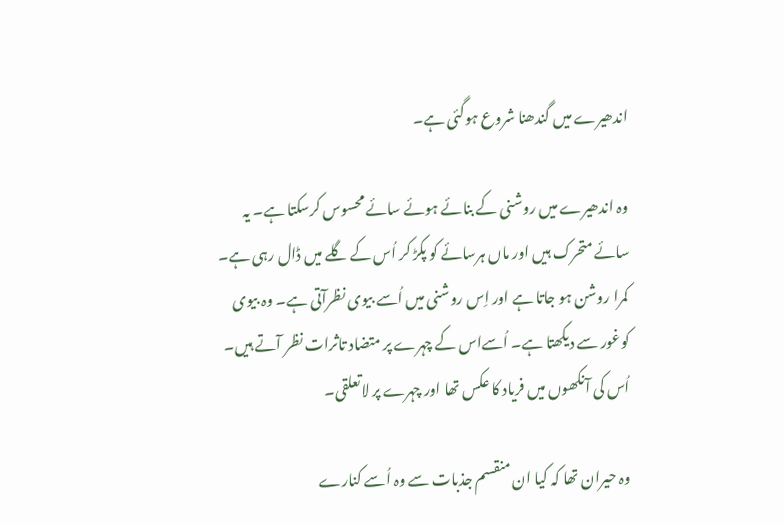اندھیرے میں گندھنا شروع ہوگئی ہے۔

وہ اندھیرے میں روشنی کے بنائے ہوئے سائے محسوس کرسکتا ہے۔ یہ سائے متحرک ہیں اور ماں ہرسائے کو پکڑ کر اُس کے گلے میں ڈال رہی ہے۔ کمرا روشن ہو جاتا ہے اور اِس روشنی میں اُسے بیوی نظرآتی ہے۔ وہ بیوی کوغور سے دیکھتا ہے۔ اُسےاس کے چہرے پر متضاد تاثرات نظر آتے ہیں۔ اُس کی آنکھوں میں فریاد کا عکس تھا اور چہرے پر لاتعلقی۔

وہ حیران تھا کہ کیا ان منقسم جذبات سے وہ اُسے کنارے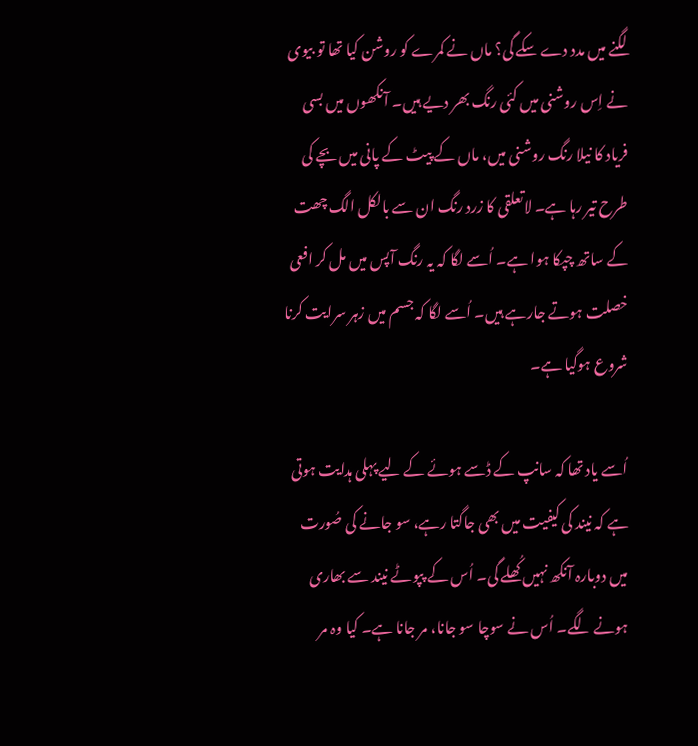لگنے میں مدد دے سکے گی؟ ماں نے کمرے کو روشن کیا تھا تو بیوی نے اِس روشنی میں کئی رنگ بھر دیے ہیں۔ آنکھوں میں بسی فریاد کا نیلا رنگ روشنی میں، ماں کے پیٹ کے پانی میں بچے کی طرح تیر رہا ہے۔ لاتعلقی کا زرد رنگ ان سے بالکل الگ چھت کے ساتھ چپکا ہوا ہے۔ اُسے لگا کہ یہ رنگ آپس میں مل کر افعی خصلت ہوتے جارہے ہیں۔ اُسے لگا کہ جسم میں زہر سرایت کرنا شروع ہوگیا ہے۔

اُسے یاد تھا کہ سانپ کے ڈسے ہوئے کے لیے پہلی ہدایت ہوتی ہے کہ نیند کی کیفیت میں بھی جاگتا رہے، سو جانے کی صُورت میں دوبارہ آنکھ نہیں کُھلے گی۔ اُس کے پپوٹے نیند سے بھاری ہونے لگے۔ اُس نے سوچا سو جانا، مر جانا ہے۔ کیا وہ مر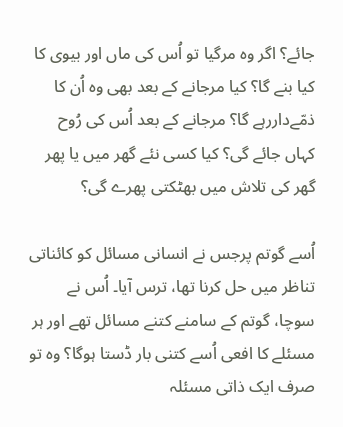جائے؟ اگر وہ مرگیا تو اُس کی ماں اور بیوی کا کیا بنے گا؟ کیا مرجانے کے بعد بھی وہ اُن کا ذمّےداررہے گا؟ مرجانے کے بعد اُس کی رُوح کہاں جائے گی؟ کیا کسی نئے گھر میں یا پھر گھر کی تلاش میں بھٹکتی پھرے گی؟

اُسے گوتم پرجس نے انسانی مسائل کو کائناتی تناظر میں حل کرنا تھا، ترس آیا۔ اُس نے سوچا، گوتم کے سامنے کتنے مسائل تھے اور ہر مسئلے کا افعی اُسے کتنی بار ڈستا ہوگا؟ وہ تو صرف ایک ذاتی مسئلہ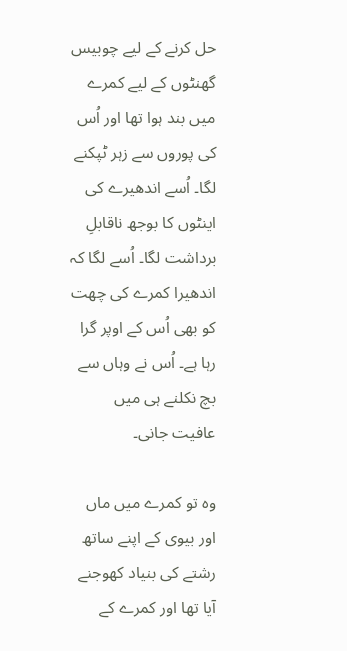حل کرنے کے لیے چوبیس گھنٹوں کے لیے کمرے میں بند ہوا تھا اور اُس کی پوروں سے زہر ٹپکنے لگا۔ اُسے اندھیرے کی اینٹوں کا بوجھ ناقابلِ برداشت لگا۔ اُسے لگا کہ اندھیرا کمرے کی چھت کو بھی اُس کے اوپر گرا رہا ہے۔ اُس نے وہاں سے بچ نکلنے ہی میں عافیت جانی۔

وہ تو کمرے میں ماں اور بیوی کے اپنے ساتھ رشتے کی بنیاد کھوجنے آیا تھا اور کمرے کے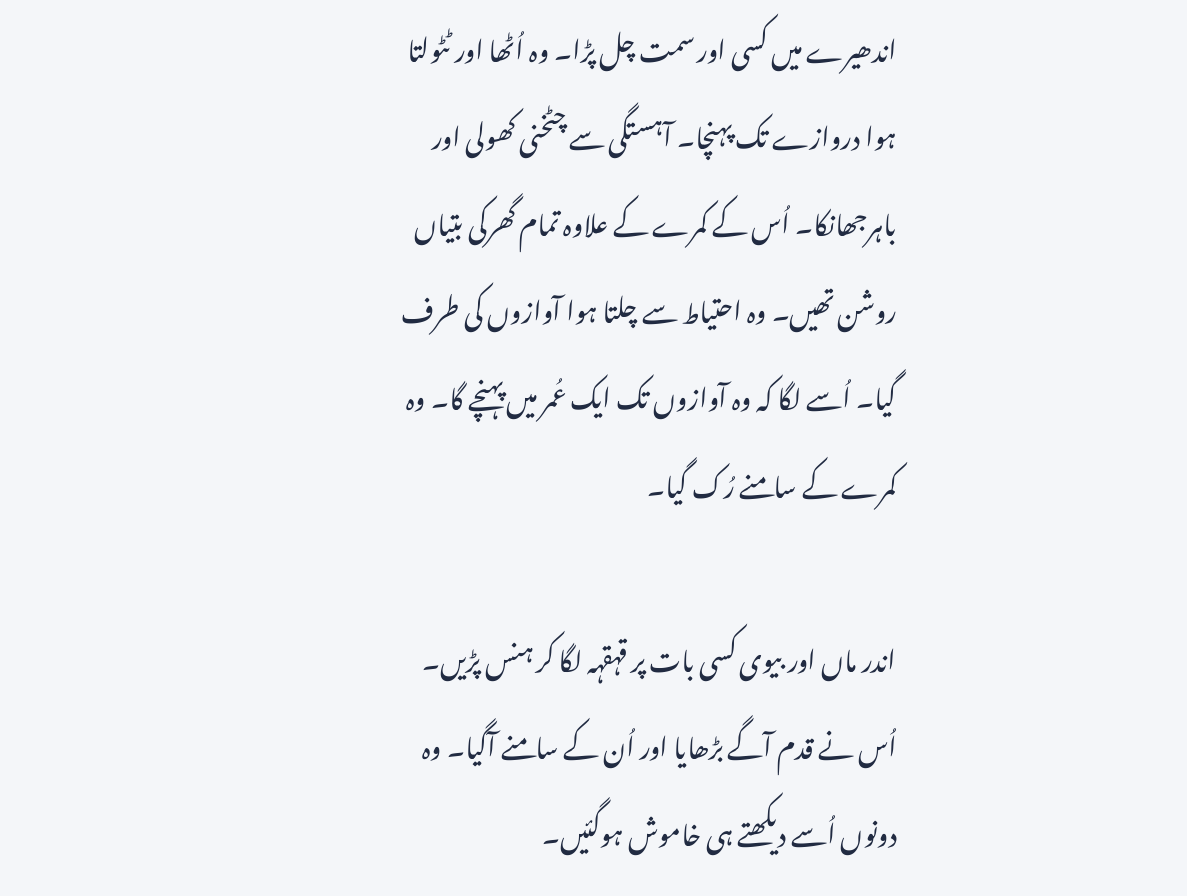اندھیرے میں کسی اور سمت چل پڑا۔ وہ اُٹھا اور ٹٹولتا ہوا دروازے تک پہنچا۔ آہستگی سے چٹخنی کھولی اور باہرجھانکا۔ اُس کے کمرے کے علاوہ تمام گھرکی بتیاں روشن تھیں۔ وہ احتیاط سے چلتا ہوا آوازوں کی طرف گیا۔ اُسے لگا کہ وہ آوازوں تک ایک عُمر میں پہنچے گا۔ وہ کمرے کے سامنے رُک گیا۔

اندر ماں اور بیوی کسی بات پر قہقہہ لگا کر ہنس پڑیں۔ اُس نے قدم آگے بڑھایا اور اُن کے سامنے آگیا۔ وہ دونوں اُسے دیکھتے ہی خاموش ہوگئیں۔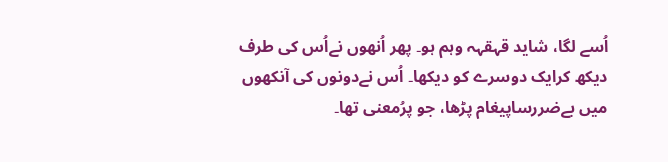اُسے لگا، شاید قہقہہ وہم ہو۔ پھر اُنھوں نےاُس کی طرف دیکھ کرایک دوسرے کو دیکھا۔ اُس نےدونوں کی آنکھوں میں بےضررساپیغام پڑھا، جو پرُمعنی تھا۔